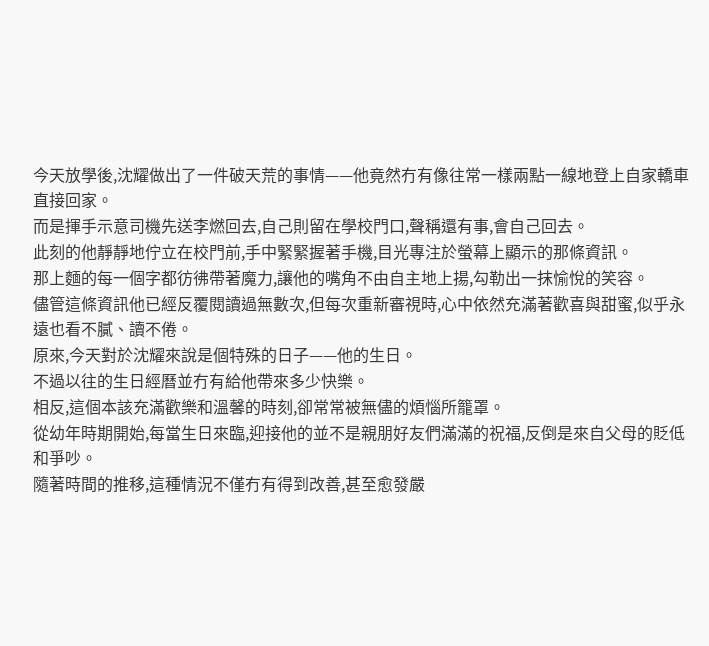今天放學後,沈耀做出了一件破天荒的事情——他竟然冇有像往常一樣兩點一線地登上自家轎車直接回家。
而是揮手示意司機先送李燃回去,自己則留在學校門口,聲稱還有事,會自己回去。
此刻的他靜靜地佇立在校門前,手中緊緊握著手機,目光專注於螢幕上顯示的那條資訊。
那上麵的每一個字都彷彿帶著魔力,讓他的嘴角不由自主地上揚,勾勒出一抹愉悅的笑容。
儘管這條資訊他已經反覆閱讀過無數次,但每次重新審視時,心中依然充滿著歡喜與甜蜜,似乎永遠也看不膩、讀不倦。
原來,今天對於沈耀來說是個特殊的日子——他的生日。
不過以往的生日經曆並冇有給他帶來多少快樂。
相反,這個本該充滿歡樂和溫馨的時刻,卻常常被無儘的煩惱所籠罩。
從幼年時期開始,每當生日來臨,迎接他的並不是親朋好友們滿滿的祝福,反倒是來自父母的貶低和爭吵。
隨著時間的推移,這種情況不僅冇有得到改善,甚至愈發嚴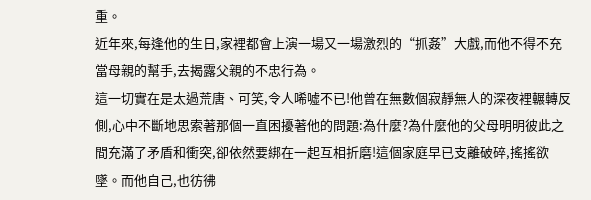重。
近年來,每逢他的生日,家裡都會上演一場又一場激烈的“抓姦”大戲,而他不得不充當母親的幫手,去揭露父親的不忠行為。
這一切實在是太過荒唐、可笑,令人唏噓不已!他曾在無數個寂靜無人的深夜裡輾轉反側,心中不斷地思索著那個一直困擾著他的問題:為什麼?為什麼他的父母明明彼此之間充滿了矛盾和衝突,卻依然要綁在一起互相折磨!這個家庭早已支離破碎,搖搖欲墜。而他自己,也彷彿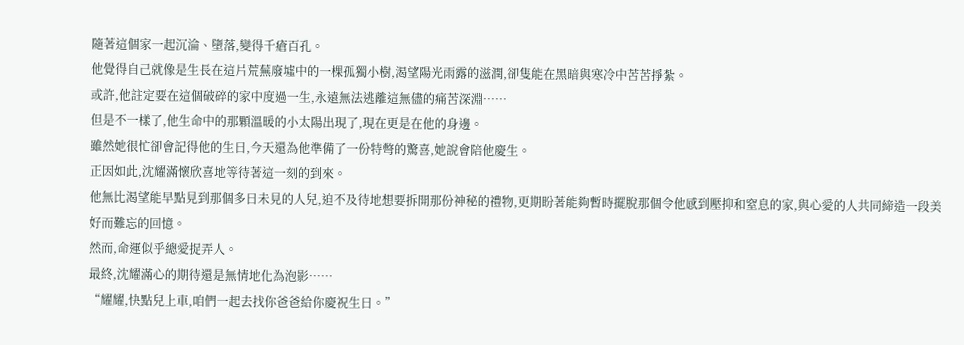隨著這個家一起沉淪、墮落,變得千瘡百孔。
他覺得自己就像是生長在這片荒蕪廢墟中的一棵孤獨小樹,渴望陽光雨露的滋潤,卻隻能在黑暗與寒冷中苦苦掙紮。
或許,他註定要在這個破碎的家中度過一生,永遠無法逃離這無儘的痛苦深淵……
但是不一樣了,他生命中的那顆溫暖的小太陽出現了,現在更是在他的身邊。
雖然她很忙卻會記得他的生日,今天還為他準備了一份特彆的驚喜,她說會陪他慶生。
正因如此,沈耀滿懷欣喜地等待著這一刻的到來。
他無比渴望能早點見到那個多日未見的人兒,迫不及待地想要拆開那份神秘的禮物,更期盼著能夠暫時擺脫那個令他感到壓抑和窒息的家,與心愛的人共同締造一段美好而難忘的回憶。
然而,命運似乎總愛捉弄人。
最終,沈耀滿心的期待還是無情地化為泡影……
“耀耀,快點兒上車,咱們一起去找你爸爸給你慶祝生日。”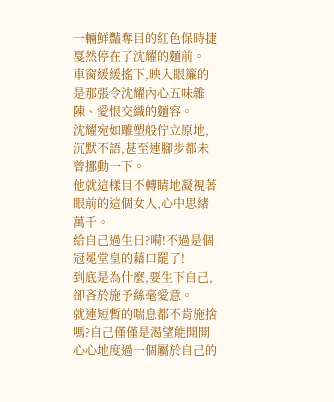一輛鮮豔奪目的紅色保時捷戛然停在了沈耀的麵前。
車窗緩緩搖下,映入眼簾的是那張令沈耀內心五味雜陳、愛恨交織的麵容。
沈耀宛如雕塑般佇立原地,沉默不語,甚至連腳步都未曾挪動一下。
他就這樣目不轉睛地凝視著眼前的這個女人,心中思緒萬千。
給自己過生日?嗬!不過是個冠冕堂皇的藉口罷了!
到底是為什麼,要生下自己,卻吝於施予絲毫愛意。
就連短暫的喘息都不肯施捨嗎?自己僅僅是渴望能開開心心地度過一個屬於自己的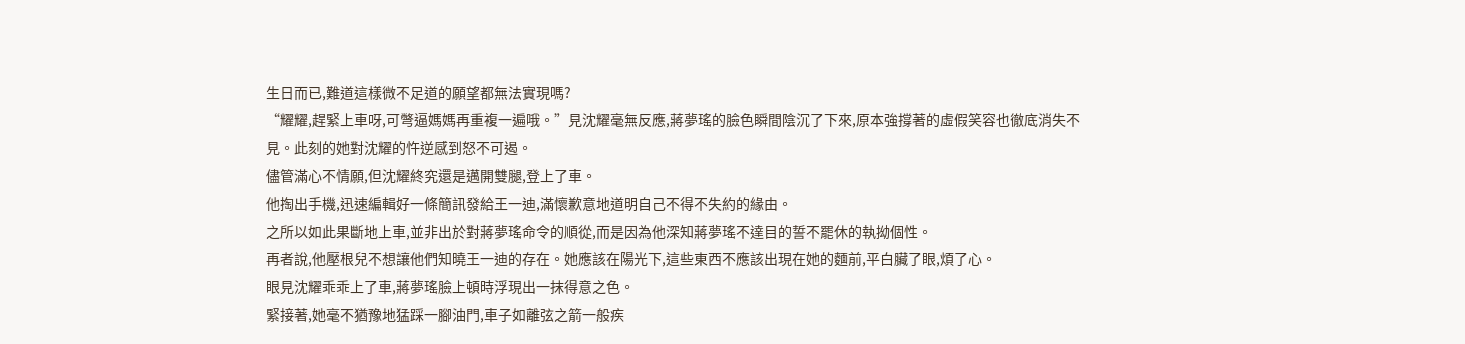生日而已,難道這樣微不足道的願望都無法實現嗎?
“耀耀,趕緊上車呀,可彆逼媽媽再重複一遍哦。”見沈耀毫無反應,蔣夢瑤的臉色瞬間陰沉了下來,原本強撐著的虛假笑容也徹底消失不見。此刻的她對沈耀的忤逆感到怒不可遏。
儘管滿心不情願,但沈耀終究還是邁開雙腿,登上了車。
他掏出手機,迅速編輯好一條簡訊發給王一迪,滿懷歉意地道明自己不得不失約的緣由。
之所以如此果斷地上車,並非出於對蔣夢瑤命令的順從,而是因為他深知蔣夢瑤不達目的誓不罷休的執拗個性。
再者說,他壓根兒不想讓他們知曉王一迪的存在。她應該在陽光下,這些東西不應該出現在她的麵前,平白臟了眼,煩了心。
眼見沈耀乖乖上了車,蔣夢瑤臉上頓時浮現出一抹得意之色。
緊接著,她毫不猶豫地猛踩一腳油門,車子如離弦之箭一般疾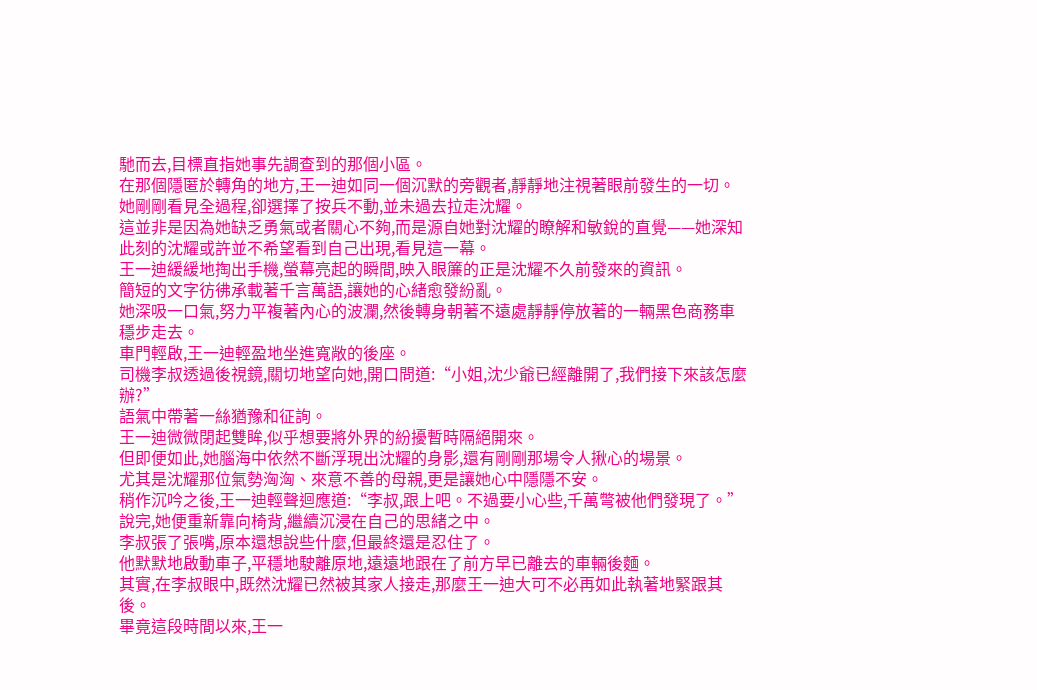馳而去,目標直指她事先調查到的那個小區。
在那個隱匿於轉角的地方,王一迪如同一個沉默的旁觀者,靜靜地注視著眼前發生的一切。
她剛剛看見全過程,卻選擇了按兵不動,並未過去拉走沈耀。
這並非是因為她缺乏勇氣或者關心不夠,而是源自她對沈耀的瞭解和敏銳的直覺——她深知此刻的沈耀或許並不希望看到自己出現,看見這一幕。
王一迪緩緩地掏出手機,螢幕亮起的瞬間,映入眼簾的正是沈耀不久前發來的資訊。
簡短的文字彷彿承載著千言萬語,讓她的心緒愈發紛亂。
她深吸一口氣,努力平複著內心的波瀾,然後轉身朝著不遠處靜靜停放著的一輛黑色商務車穩步走去。
車門輕啟,王一迪輕盈地坐進寬敞的後座。
司機李叔透過後視鏡,關切地望向她,開口問道:“小姐,沈少爺已經離開了,我們接下來該怎麼辦?”
語氣中帶著一絲猶豫和征詢。
王一迪微微閉起雙眸,似乎想要將外界的紛擾暫時隔絕開來。
但即便如此,她腦海中依然不斷浮現出沈耀的身影,還有剛剛那場令人揪心的場景。
尤其是沈耀那位氣勢洶洶、來意不善的母親,更是讓她心中隱隱不安。
稍作沉吟之後,王一迪輕聲迴應道:“李叔,跟上吧。不過要小心些,千萬彆被他們發現了。”
說完,她便重新靠向椅背,繼續沉浸在自己的思緒之中。
李叔張了張嘴,原本還想說些什麼,但最終還是忍住了。
他默默地啟動車子,平穩地駛離原地,遠遠地跟在了前方早已離去的車輛後麵。
其實,在李叔眼中,既然沈耀已然被其家人接走,那麼王一迪大可不必再如此執著地緊跟其後。
畢竟這段時間以來,王一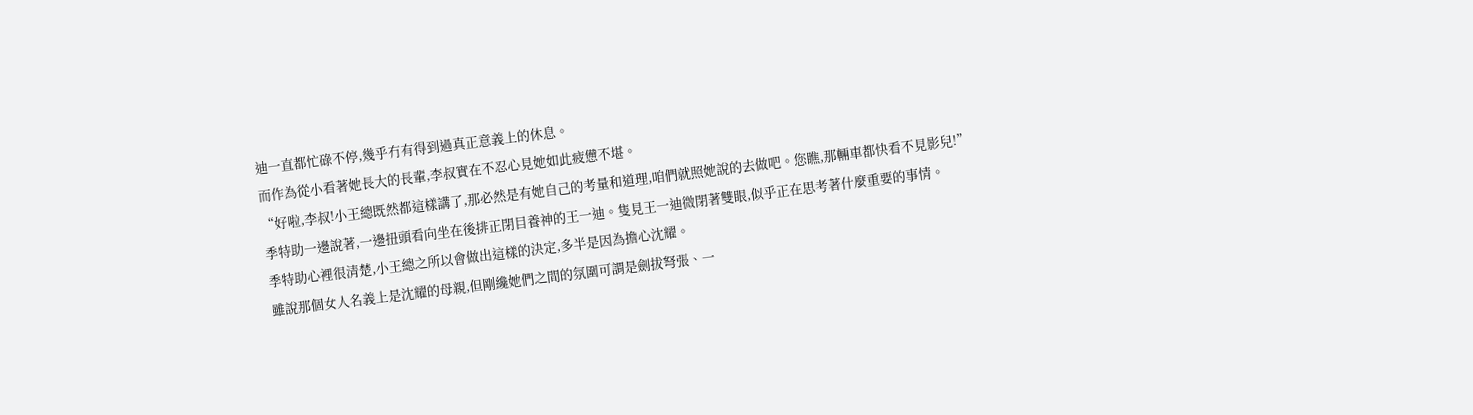迪一直都忙碌不停,幾乎冇有得到過真正意義上的休息。
而作為從小看著她長大的長輩,李叔實在不忍心見她如此疲憊不堪。
“好啦,李叔!小王總既然都這樣講了,那必然是有她自己的考量和道理,咱們就照她說的去做吧。您瞧,那輛車都快看不見影兒!”
季特助一邊說著,一邊扭頭看向坐在後排正閉目養神的王一迪。隻見王一迪微閉著雙眼,似乎正在思考著什麼重要的事情。
季特助心裡很清楚,小王總之所以會做出這樣的決定,多半是因為擔心沈耀。
雖說那個女人名義上是沈耀的母親,但剛纔她們之間的氛圍可謂是劍拔弩張、一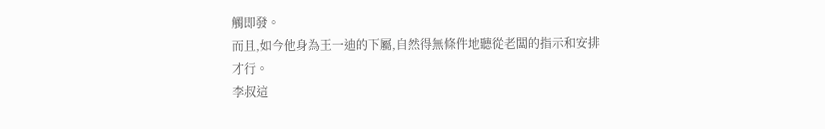觸即發。
而且,如今他身為王一迪的下屬,自然得無條件地聽從老闆的指示和安排才行。
李叔這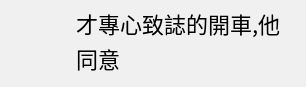才專心致誌的開車,他同意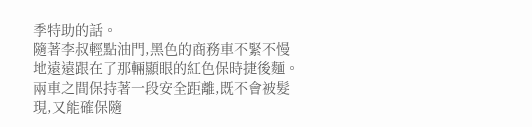季特助的話。
隨著李叔輕點油門,黑色的商務車不緊不慢地遠遠跟在了那輛顯眼的紅色保時捷後麵。
兩車之間保持著一段安全距離,既不會被髮現,又能確保隨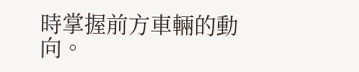時掌握前方車輛的動向。